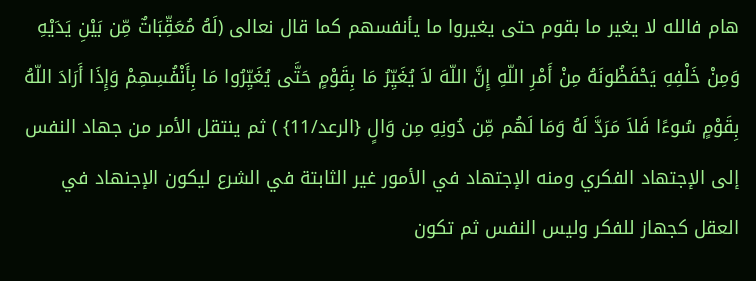هام فالله لا يغير ما بقوم حتى يغيروا ما يأنفسهم كما قال نعالى (لَهُ مُعَقِّبَاتٌ مِّن بَيْنِ يَدَيْهِ وَمِنْ خَلْفِهِ يَحْفَظُونَهُ مِنْ أَمْرِ اللّهِ إِنَّ اللّهَ لاَ يُغَيِّرُ مَا بِقَوْمٍ حَتَّى يُغَيِّرُوا مَا بِأَنْفُسِهِمْ وَإِذَا أَرَادَ اللّهُ بِقَوْمٍ سُوءًا فَلاَ مَرَدَّ لَهُ وَمَا لَهُم مِّن دُونِهِ مِن وَالٍ {الرعد/11} ) ثم ينتقل الأمر من جهاد النفس إلى الإجتهاد الفكري ومنه الإجتهاد في الأمور غير الثابتة في الشرع ليكون الإجنهاد في العقل كجهاز للفكر وليس النفس ثم تكون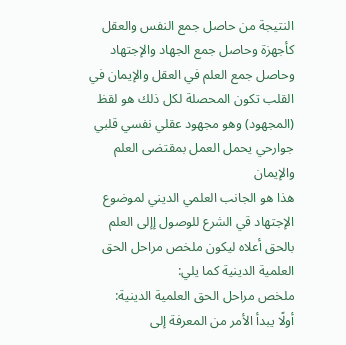النتيجة من حاصل جمع النفس والعقل كأجهزة وحاصل جمع الجهاد والإجتهاد وحاصل جمع العلم في العقل والإيمان في القلب تكون المحصلة لكل ذلك هو لقظ (المجهود) وهو مجهود عقلي نفسي قلبي جوارحي يحمل العمل بمقتضى العلم والإيمان
هذا هو الجانب العلمي الديني لموضوع الإجتهاد قي الشرع للوصول إإلى العلم بالحق أعلاه ليكون ملخص مراحل الحق العلمية الدينية كما يلي:
ملخص مراحل الحق العلمية الدينية:
أولًا يبدأ الأمر من المعرفة إلى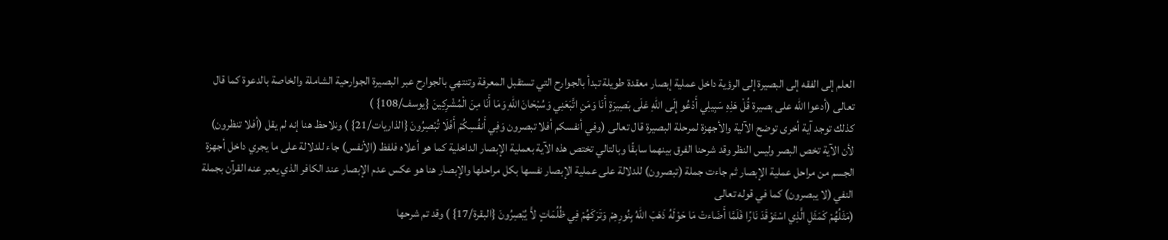العلم إلى الفقه إلى البصيرة إلى الرؤية داخل عملية إبصار معقدة طويلة تبدأ بالجوارح التي تستقبل المعرفة وتنتهي بالجوارح عبر البصيرة الجوارحية الشاملة والخاصة بالدعوة كما قال تعالى (أدعوا الله على بصيرة قُلْ هَذِهِ سَبِيلِي أَدْعُو إِلَى اللّهِ عَلَى بَصِيرَةٍ أَنَا وَمَنِ اتَّبَعَنِي وَسُبْحَانَ اللّهِ وَمَا أَنَا مِنَ الْمُشْرِكِينَ {يوسف/108} )
كذلك توجد آية أخرى توضح الآلية والأجهزة لمرحلة البصيرة قال تعالى (وفي أنفسكم أفلا تبصرون وَفِي أَنفُسِكُمْ أَفَلَا تُبْصِرُونَ {الذاريات/21} ) ونلاحظ هنا إنه لم يقل (أفلا تنظرون) لأن الآية تخص البصر وليس النظر وقد شرحنا الفرق بينهما سابقًا وبالتالي تختص هذه الآية بعملية الإبصار الداخلية كما هو أعلاه فلفظ (الأنفس) جاء للدلالة على ما يجري داخل أجهزة الجسم من مراحل عملية الإبصار ثم جاءت جملة (تبصرون) للدلالة على عملية الإبصار نفسها بكل مراحلها والإبصار هنا هو عكس عدم الإبصار عند الكافر الذي يعبر عنه القرآن بجملة النفي (لا يبصرون) كما في قوله تعالى
(مَثَلُهُمْ كَمَثَلِ الَّذِي اسْتَوْقَدَ نَارًا فَلَمَّا أَضَاءتْ مَا حَوْلَهُ ذَهَبَ اللّهُ بِنُورِهِمْ وَتَرَكَهُمْ فِي ظُلُمَاتٍ لاَّ يُبْصِرُونَ {البقرة/17} ) وقد تم شرحها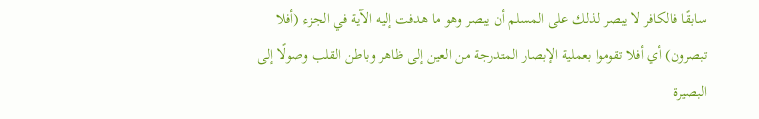سابقًا فالكافر لا يبصر لذلك على المسلم أن يبصر وهو ما هدفت إليه الآية في الجزء (أفلا تبصرون) أي أفلا تقوموا بعملية الإبصار المتدرجة من العين إلى ظاهر وباطن القلب وصولًا إلى البصيرة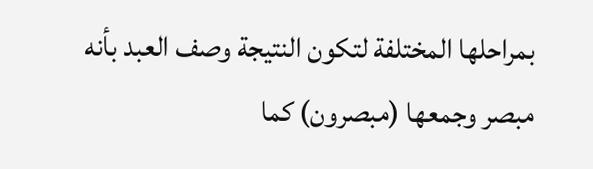بمراحلها المختلفة لتكون النتيجة وصف العبد بأنه مبصر وجمعها (مبصرون) كما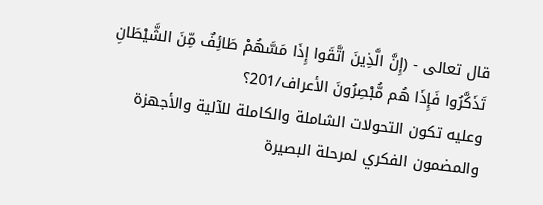قال تعالى - (إِنَّ الَّذِينَ اتَّقَوا إِذَا مَسَّهُمْ طَائِفٌ مِّنَ الشَّيْطَانِ تَذَكَّرُوا فَإِذَا هُم مُّبْصِرُونَ الأعراف/201؟
وعليه تكون التحولات الشاملة والكاملة للآلية والأجهزة والمضمون الفكري لمرحلة البصيرة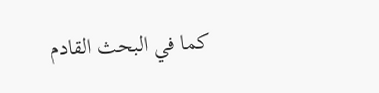كما في البحث القادم